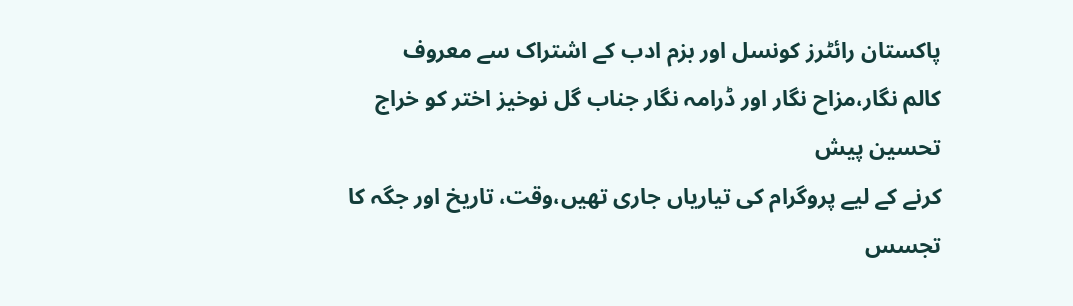پاکستان رائٹرز کونسل اور بزم ادب کے اشتراک سے معروف
کالم نگار،مزاح نگار اور ڈرامہ نگار جناب گل نوخیز اختر کو خراج تحسین پیش
کرنے کے لیے پروگرام کی تیاریاں جاری تھیں،وقت، تاریخ اور جگہ کا تجسس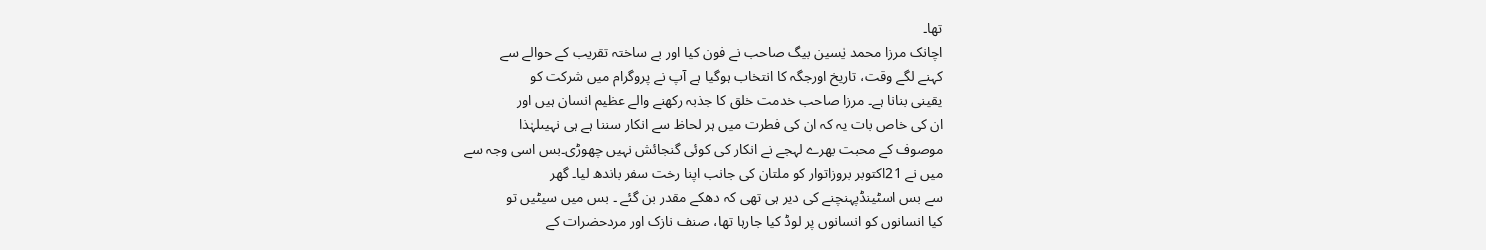تھا۔
اچانک مرزا محمد یٰسین بیگ صاحب نے فون کیا اور بے ساختہ تقریب کے حوالے سے
کہنے لگے وقت، تاریخ اورجگہ کا انتخاب ہوگیا ہے آپ نے پروگرام میں شرکت کو
یقینی بنانا ہے۔ مرزا صاحب خدمت خلق کا جذبہ رکھنے والے عظیم انسان ہیں اور
ان کی خاص بات یہ کہ ان کی فطرت میں ہر لحاظ سے انکار سننا ہے ہی نہیںلہٰذا
موصوف کے محبت بھرے لہجے نے انکار کی کوئی گنجائش نہیں چھوڑی۔بس اسی وجہ سے
میں نے 21اکتوبر بروزاتوار کو ملتان کی جانب اپنا رخت سفر باندھ لیا۔ گھر
سے بس اسٹینڈپہنچنے کی دیر ہی تھی کہ دھکے مقدر بن گئے ۔ بس میں سیٹیں تو
کیا انسانوں کو انسانوں پر لوڈ کیا جارہا تھا، صنف نازک اور مردحضرات کے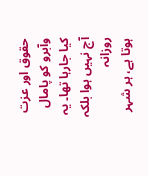حقوق اور عزت وآبرو کو پامال کیا جارہا تھا۔ یہ آج نہیں ہوا بلکہ روزانہ
ہوتا ہے، ہر شہر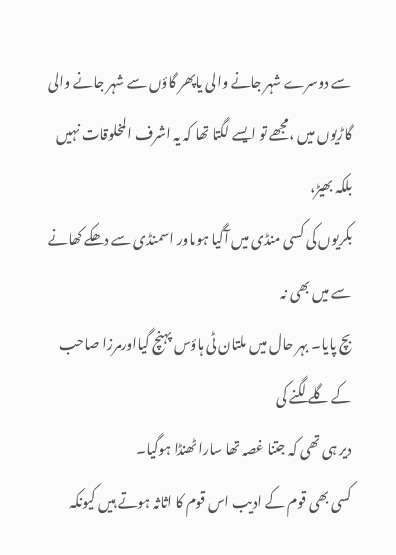سے دوسرے شہر جانے والی یاپھر گاؤں سے شہر جانے والی
گاڑیوں میں ،مجھے تو ایسے لگتا تھا کہ یہ اشرف المخلوقات نہیں بلکہ بھیڑ،
بکریوں کی کسی منڈی میں آگیا ہوںاور اسمنڈی سے دھکے کھانے سے میں بھی نہ
بچ پایا۔ بہر حال میں ملتان ٹی ہاؤس پہنچ گیااورمرزا صاحب کے گلے لگنے کی
دیر ہی تھی کہ جتنا غصہ تھا سارا ٹھنڈا ہوگیا۔
کسی بھی قوم کے ادیب اس قوم کا اثاثہ ہوتے ہیں کیونکہ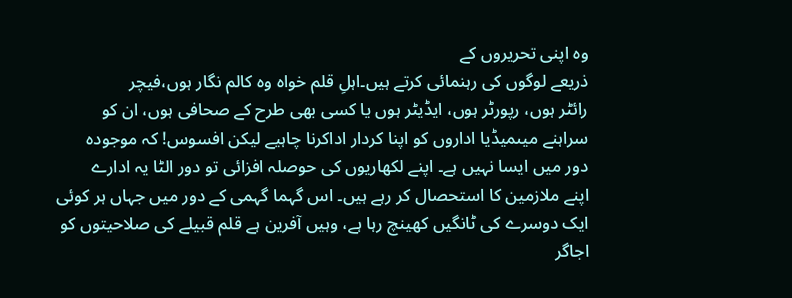وہ اپنی تحریروں کے
ذریعے لوگوں کی رہنمائی کرتے ہیں۔اہلِ قلم خواہ وہ کالم نگار ہوں،فیچر
رائٹر ہوں، رپورٹر ہوں، ایڈیٹر ہوں یا کسی بھی طرح کے صحافی ہوں، ان کو
سراہنے میںمیڈیا اداروں کو اپنا کردار اداکرنا چاہیے لیکن افسوس! کہ موجودہ
دور میں ایسا نہیں ہے۔ اپنے لکھاریوں کی حوصلہ افزائی تو دور الٹا یہ ادارے
اپنے ملازمین کا استحصال کر رہے ہیں۔ اس گہما گہمی کے دور میں جہاں ہر کوئی
ایک دوسرے کی ٹانگیں کھینچ رہا ہے، وہیں آفرین ہے قلم قبیلے کی صلاحیتوں کو
اجاگر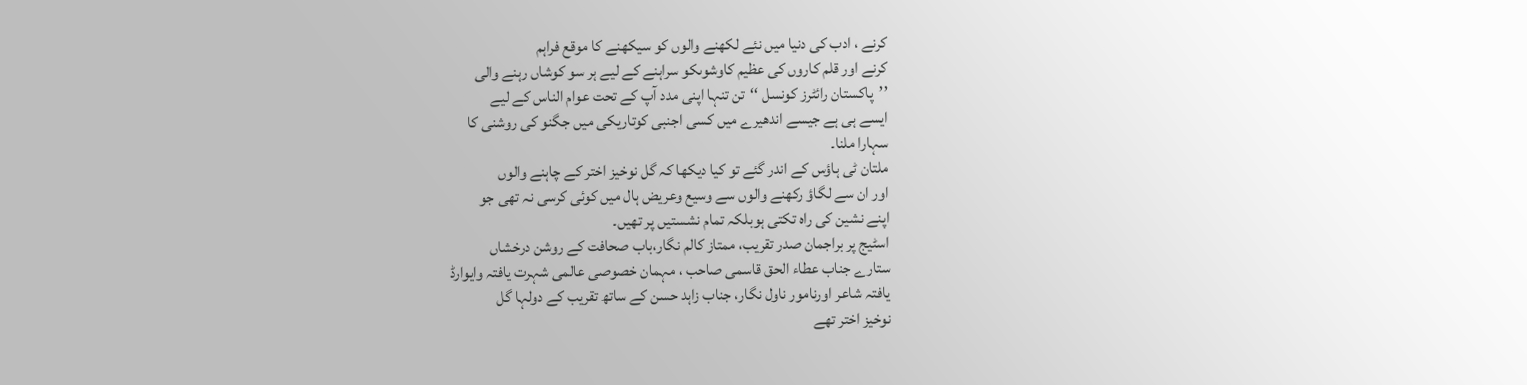کرنے ، ادب کی دنیا میں نئے لکھنے والوں کو سیکھنے کا موقع فراہم
کرنے اور قلم کاروں کی عظیم کاوشوںکو سراہنے کے لیے ہر سو کوشاں رہنے والی
’’پاکستان رائٹرز کونسل ‘‘تن تنہا اپنی مدد آپ کے تحت عوام الناس کے لیے
ایسے ہی ہے جیسے اندھیرے میں کسی اجنبی کوتاریکی میں جگنو کی روشنی کا
سہارا ملنا۔
ملتان ٹی ہاؤس کے اندر گئے تو کیا دیکھا کہ گل نوخیز اختر کے چاہنے والوں
اور ان سے لگاؤ رکھنے والوں سے وسیع وعریض ہال میں کوئی کرسی نہ تھی جو
اپنے نشین کی راہ تکتی ہوبلکہ تمام نشستیں پر تھیں۔
اسٹیج پر براجمان صدر تقریب، ممتاز کالم نگار،باب صحافت کے روشن درخشاں
ستارے جناب عطاء الحق قاسمی صاحب ، مہمان خصوصی عالمی شہرت یافتہ وایوارڈ
یافتہ شاعر اورنامور ناول نگار، جناب زاہد حسن کے ساتھ تقریب کے دولہا گل
نوخیز اختر تھے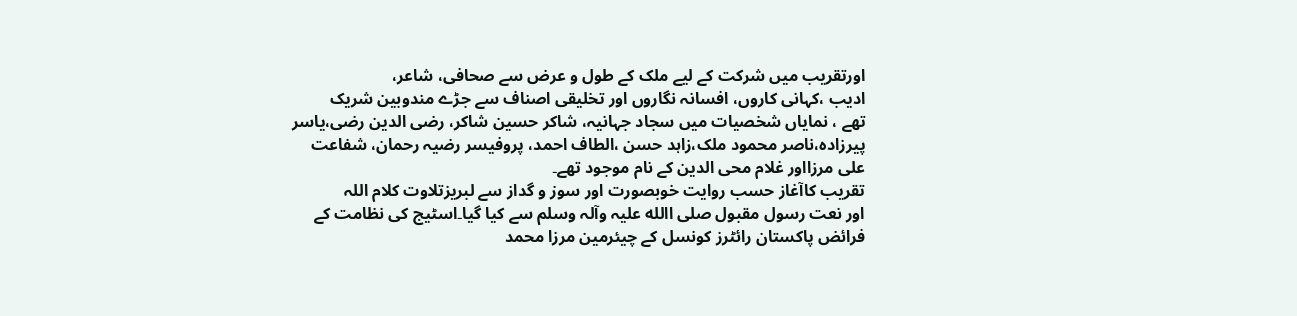اورتقریب میں شرکت کے لیے ملک کے طول و عرض سے صحافی، شاعر،
ادیب ،کہانی کاروں، افسانہ نگاروں اور تخلیقی اصناف سے جڑے مندوبین شریک
تھے ، نمایاں شخصیات میں سجاد جہانیہ، شاکر حسین شاکر، رضی الدین رضی،یاسر
پیرزادہ،ناصر محمود ملک،زاہد حسن ،الطاف احمد، پروفیسر رضیہ رحمان، شفاعت
علی مرزااور غلام محی الدین کے نام موجود تھے۔
تقریب کاآغاز حسب روایت خوبصورت اور سوز و گداز سے لبریزتلاوت کلام اللہ
اور نعت رسول مقبول صلی االله علیہ وآلہ وسلم سے کیا گیا۔اسٹیج کی نظامت کے
فرائض پاکستان رائٹرز کونسل کے چیئرمین مرزا محمد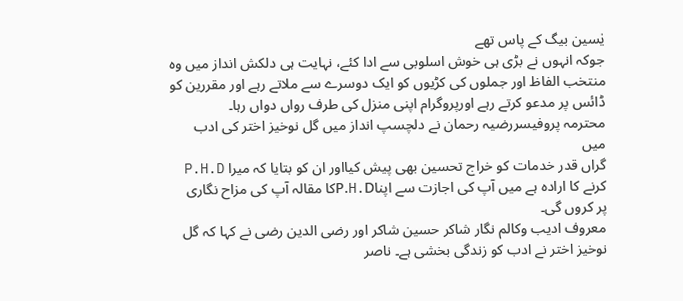یٰسین بیگ کے پاس تھے
جوکہ انہوں نے بڑی ہی خوش اسلوبی سے ادا کئے، نہایت ہی دلکش انداز میں وہ
منتخب الفاظ اور جملوں کی کڑیوں کو ایک دوسرے سے ملاتے رہے اور مقررین کو
ڈائس پر مدعو کرتے رہے اورپروگرام اپنی منزل کی طرف رواں دواں رہا۔
محترمہ پروفیسررضیہ رحمان نے دلچسپ انداز میں گل نوخیز اختر کی ادب میں
گراں قدر خدمات کو خراج تحسین بھی پیش کیااور ان کو بتایا کہ میرا P.H.D
کرنے کا ارادہ ہے میں آپ کی اجازت سے اپناP.H.Dکا مقالہ آپ کی مزاح نگاری
پر کروں گی۔
معروف ادیب وکالم نگار شاکر حسین شاکر اور رضی الدین رضی نے کہا کہ گل
نوخیز اختر نے ادب کو زندگی بخشی ہے۔ ناصر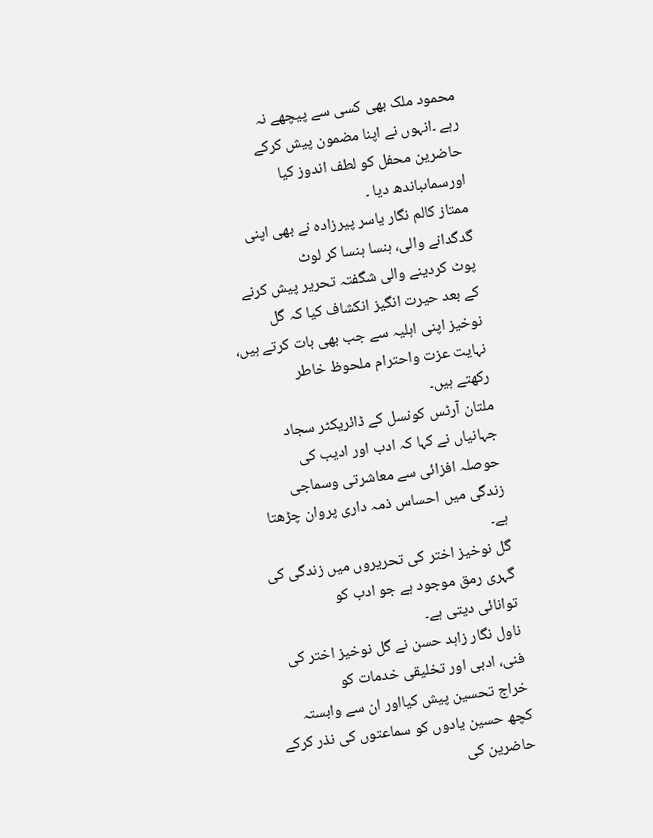محمود ملک بھی کسی سے پیچھے نہ
رہے ۔انہوں نے اپنا مضمون پیش کرکے حاضرین محفل کو لطف اندوز کیا
اورسماںباندھ دیا ۔
ممتاز کالم نگار یاسر پیرزادہ نے بھی اپنی گدگدانے والی، ہنسا ہنسا کر لوٹ
پوٹ کردینے والی شگفتہ تحریر پیش کرنے کے بعد حیرت انگیز انکشاف کیا کہ گل
نوخیز اپنی اہلیہ سے جب بھی بات کرتے ہیں، نہایت عزت واحترام ملحوظ خاطر
رکھتے ہیں۔
ملتان آرٹس کونسل کے ڈائریکٹر سجاد جہانیاں نے کہا کہ ادب اور ادیب کی
حوصلہ افزائی سے معاشرتی وسماجی زندگی میں احساس ذمہ داری پروان چڑھتا ہے۔
گل نوخیز اختر کی تحریروں میں زندگی کی گہری رمق موجود ہے جو ادب کو
توانائی دیتی ہے۔
ناول نگار زاہد حسن نے گل نوخیز اختر کی فنی، ادبی اور تخلیقی خدمات کو
خراج تحسین پیش کیااور ان سے وابستہ کچھ حسین یادوں کو سماعتوں کی نذر کرکے
حاضرین کی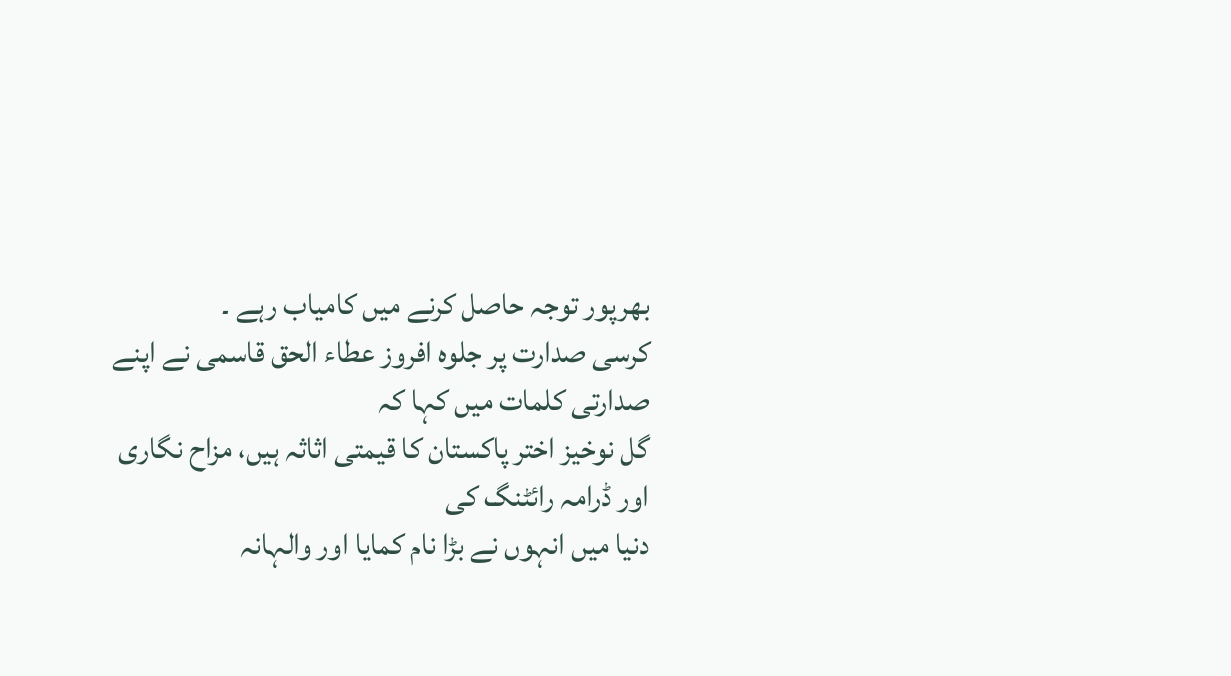بھرپور توجہ حاصل کرنے میں کامیاب رہے ۔
کرسی صدارت پر جلوہ افروز عطاء الحق قاسمی نے اپنے صدارتی کلمات میں کہا کہ
گل نوخیز اختر پاکستان کا قیمتی اثاثہ ہیں، مزاح نگاری اور ڈرامہ رائٹنگ کی
دنیا میں انہوں نے بڑا نام کمایا اور والہانہ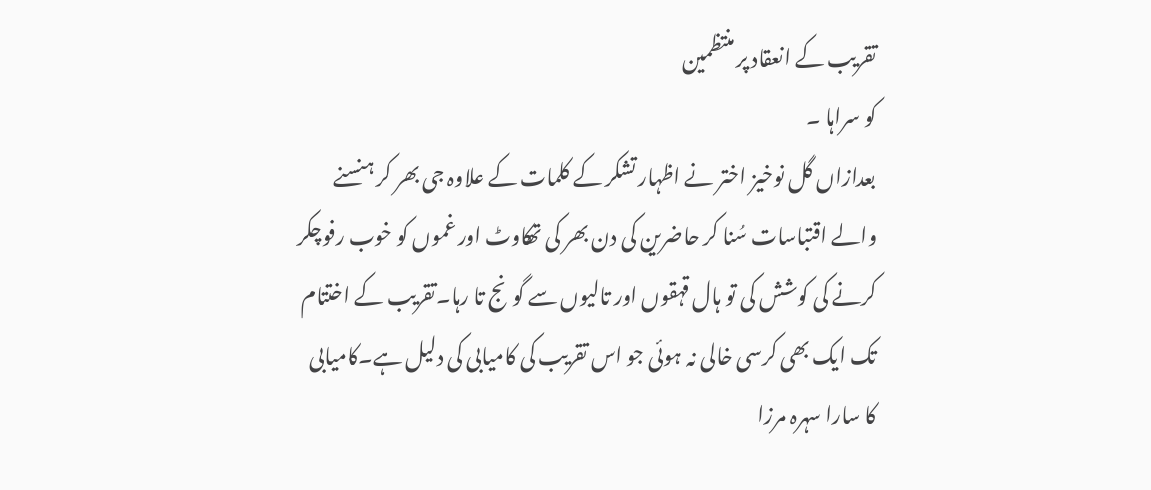تقریب کے انعقاد پر منتظمین
کو سراہا ۔
بعدازاں گل نوخیز اختر نے اظہار تشکر کے کلمات کے علاوہ جی بھر کر ہنسنے
والے اقتباسات سُنا کر حاضرین کی دن بھر کی تھکاوٹ اور غموں کو خوب رفوچکر
کرنے کی کوشش کی تو ہال قہقوں اور تالیوں سے گونج تا رہا۔تقریب کے اختتام
تک ایک بھی کرسی خالی نہ ہوئی جو اس تقریب کی کامیابی کی دلیل ہے۔کامیابی
کا سارا سہرہ مرزا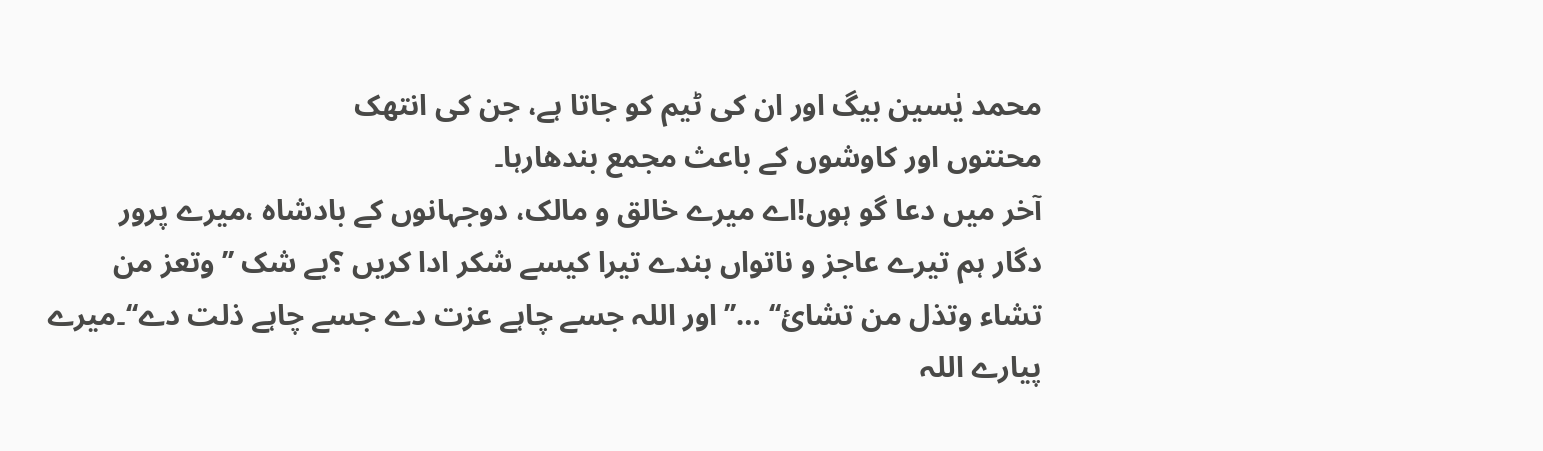محمد یٰسین بیگ اور ان کی ٹیم کو جاتا ہے، جن کی انتھک
محنتوں اور کاوشوں کے باعث مجمع بندھارہا۔
آخر میں دعا گو ہوں!اے میرے خالق و مالک، دوجہانوں کے بادشاہ ،میرے پرور
دگار ہم تیرے عاجز و ناتواں بندے تیرا کیسے شکر ادا کریں ؟بے شک ’’وتعز من
تشاء وتذل من تشائ‘‘ …’’اور اللہ جسے چاہے عزت دے جسے چاہے ذلت دے‘‘۔میرے
پیارے اللہ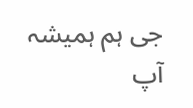جی ہم ہمیشہ آپ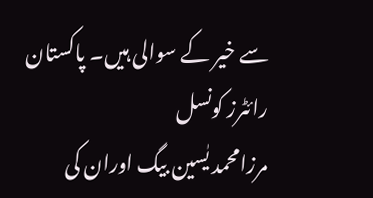سے خیر کے سوالی ہیں۔ پاکستان رائٹرز کونسل
مرزامحمد یٰسین بیگ اوران کی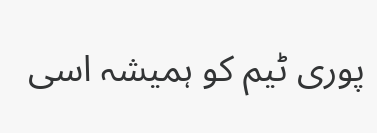پوری ٹیم کو ہمیشہ اسی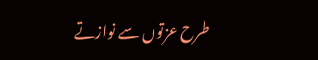طرح عزتوں سے نوازتے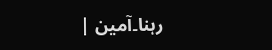رہنا۔آمین |